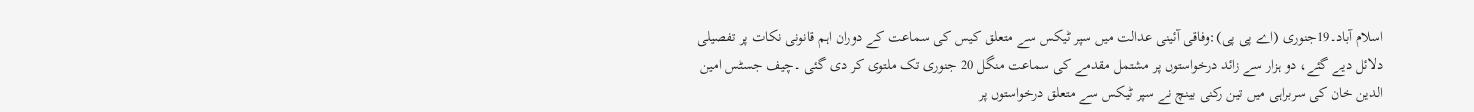اسلام آباد۔19جنوری (اے پی پی):وفاقی آئینی عدالت میں سپر ٹیکس سے متعلق کیس کی سماعت کے دوران اہم قانونی نکات پر تفصیلی دلائل دیے گئے، دو ہزار سے زائد درخواستوں پر مشتمل مقدمے کی سماعت منگل 20 جنوری تک ملتوی کر دی گئی ۔چیف جسٹس امین الدین خان کی سربراہی میں تین رکنی بینچ نے سپر ٹیکس سے متعلق درخواستوں پر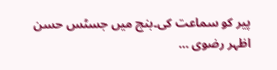پیر کو سماعت کی۔بنچ میں جسٹس حسن اظہر رضوی …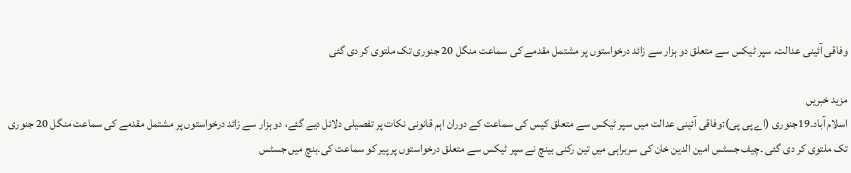وفاقی آئینی عدالت، سپر ٹیکس سے متعلق دو ہزار سے زائد درخواستوں پر مشتمل مقدمے کی سماعت منگل 20 جنوری تک ملتوی کر دی گئی

مزید خبریں
اسلام آباد۔19جنوری (اے پی پی):وفاقی آئینی عدالت میں سپر ٹیکس سے متعلق کیس کی سماعت کے دوران اہم قانونی نکات پر تفصیلی دلائل دیے گئے، دو ہزار سے زائد درخواستوں پر مشتمل مقدمے کی سماعت منگل 20 جنوری تک ملتوی کر دی گئی ۔چیف جسٹس امین الدین خان کی سربراہی میں تین رکنی بینچ نے سپر ٹیکس سے متعلق درخواستوں پر پیر کو سماعت کی۔بنچ میں جسٹس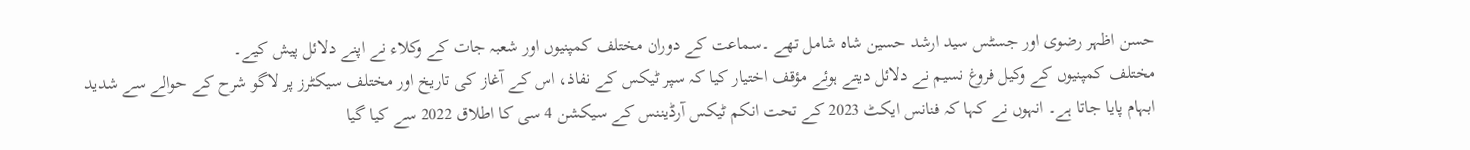حسن اظہر رضوی اور جسٹس سید ارشد حسین شاہ شامل تھے ۔سماعت کے دوران مختلف کمپنیوں اور شعبہ جات کے وکلاء نے اپنے دلائل پیش کیے۔
مختلف کمپنیوں کے وکیل فروغ نسیم نے دلائل دیتے ہوئے مؤقف اختیار کیا کہ سپر ٹیکس کے نفاذ، اس کے آغاز کی تاریخ اور مختلف سیکٹرز پر لاگو شرح کے حوالے سے شدید ابہام پایا جاتا ہے۔ انہوں نے کہا کہ فنانس ایکٹ 2023 کے تحت انکم ٹیکس آرڈیننس کے سیکشن 4 سی کا اطلاق 2022 سے کیا گیا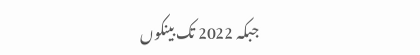جبکہ 2022 تک بینکوں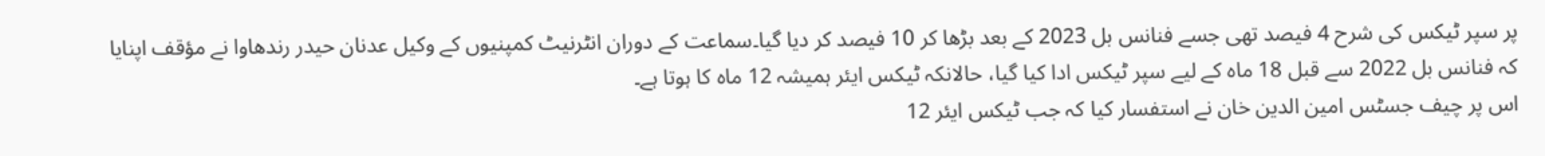پر سپر ٹیکس کی شرح 4 فیصد تھی جسے فنانس بل 2023 کے بعد بڑھا کر 10 فیصد کر دیا گیا۔سماعت کے دوران انٹرنیٹ کمپنیوں کے وکیل عدنان حیدر رندھاوا نے مؤقف اپنایا کہ فنانس بل 2022 سے قبل 18 ماہ کے لیے سپر ٹیکس ادا کیا گیا، حالانکہ ٹیکس ایئر ہمیشہ 12 ماہ کا ہوتا ہے۔
اس پر چیف جسٹس امین الدین خان نے استفسار کیا کہ جب ٹیکس ایئر 12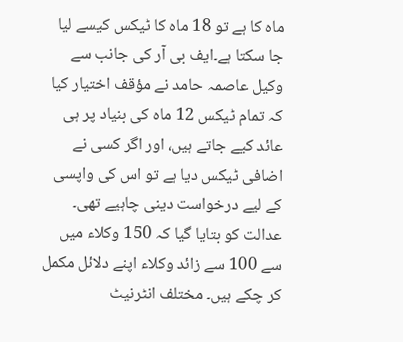ماہ کا ہے تو 18 ماہ کا ٹیکس کیسے لیا جا سکتا ہے۔ایف بی آر کی جانب سے وکیل عاصمہ حامد نے مؤقف اختیار کیا کہ تمام ٹیکس 12 ماہ کی بنیاد پر ہی عائد کیے جاتے ہیں، اور اگر کسی نے اضافی ٹیکس دیا ہے تو اس کی واپسی کے لیے درخواست دینی چاہیے تھی۔ عدالت کو بتایا گیا کہ 150 وکلاء میں سے 100 سے زائد وکلاء اپنے دلائل مکمل کر چکے ہیں۔ مختلف انٹرنیٹ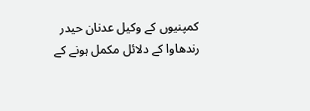کمپنیوں کے وکیل عدنان حیدر رندھاوا کے دلائل مکمل ہونے کے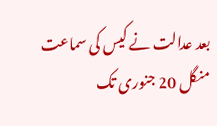بعد عدالت نے کیس کی سماعت منگل 20 جنوری تک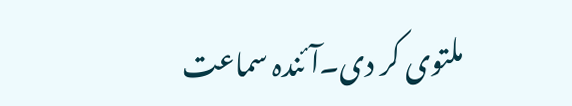ملتوی کر دی۔آئندہ سماعت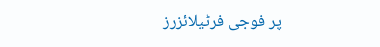پر فوجی فرٹیلائزرز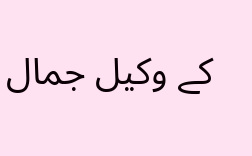کے وکیل جمال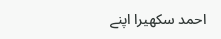احمد سکھیرا اپنے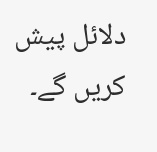دلائل پیش کریں گے۔